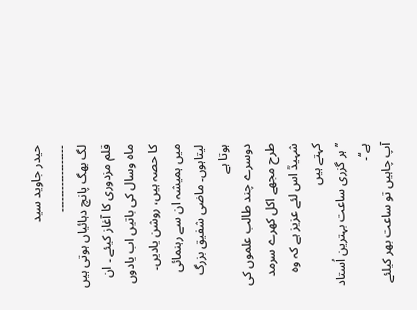حیدر جاوید سید
۔۔۔۔۔۔۔۔۔۔۔۔۔۔۔۔۔۔
لگ بھگ پانچ دہائیاں ہوتی ہیں قلم مزدوری کا آغاز کیئے ۔ ان ماہ وسال کی باتیں اب یادوں کا حصہ ہیں، روشن یادیں۔ میں ہمیشہ ان سے رہنمائی لیتاہوں۔ ماضی شفیق بزرگ ہوتا ہے
دوسرے چند طالب علموں کی طرح مجھے اکل کھرے سرمد شہیدؒ اس لئے عزیز ہے کہ وہ کہتے ہیں
’’ہر گزری ساعت بہترین اُستاد ہے‘‘۔
آپ چاہیں تو ساعت بھر کیلئے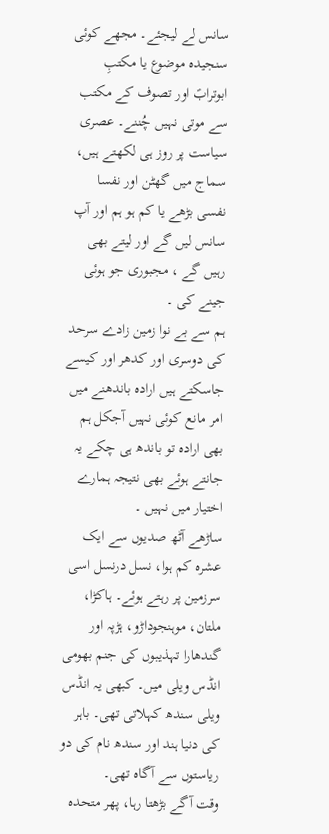سانس لے لیجئے۔ مجھے کوئی سنجیدہ موضوع یا مکتبِ ابوترابؑ اور تصوف کے مکتب سے موتی نہیں چُننے۔ عصری سیاست پر روز ہی لکھتے ہیں، سماج میں گھٹن اور نفسا نفسی بڑھے یا کم ہو ہم اور آپ سانس لیں گے اور لیتے بھی رہیں گے ، مجبوری جو ہوئی جینے کی ۔
ہم سے بے نوا زمین زادے سرحد کی دوسری اور کدھر اور کیسے جاسکتے ہیں ارادہ باندھنے میں امر مانع کوئی نہیں آجکل ہم بھی ارادہ تو باندھ ہی چکے یہ جانتے ہوئے بھی نتیجہ ہمارے اختیار میں نہیں ۔
ساڑھے آٹھ صدیوں سے ایک عشرہ کم ہوا، نسل درنسل اسی سرزمین پر رہتے ہوئے۔ ہاکڑا، ملتان، موہنجوداڑو، ہڑپہ اور گندھارا تہذیبوں کی جنم بھومی انڈس ویلی میں۔ کبھی یہ انڈس ویلی سندھ کہلاتی تھی۔ باہر کی دنیا ہند اور سندھ نام کی دو ریاستوں سے آگاہ تھی۔
وقت آگے بڑھتا رہا، پھر متحدہ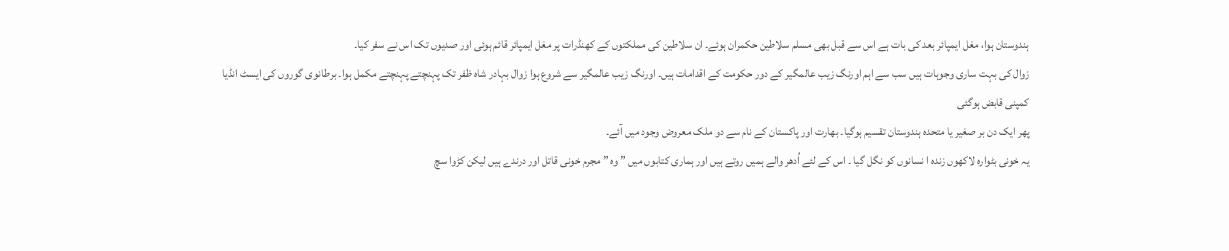ہندوستان ہوا، مغل ایمپائر بعد کی بات ہے اس سے قبل بھی مسلم سلاطین حکمران ہوئے۔ ان سلاطین کی مملکتوں کے کھنڈرات پر مغل ایمپائر قائم ہوئی اور صدیوں تک اس نے سفر کیا۔
زوال کی بہت ساری وجوہات ہیں سب سے اہم اورنگ زیب عالمگیر کے دور حکومت کے اقدامات ہیں۔ اورنگ زیب عالمگیر سے شروع ہوا زوال بہادر شاہ ظفر تک پہنچتے پہنچتے مکمل ہوا۔ برطانوی گوروں کی ایسٹ انڈیا کمپنی قابض ہوگئی
پھر ایک دن بر صغیر یا متحدہ ہندوستان تقسیم ہوگیا۔ بھارت اور پاکستان کے نام سے دو ملک معروض وجود میں آئے۔
یہ خونی بٹوارہ لاکھوں زندہ ا نسانوں کو نگل گیا ۔ اس کے لئے اُدھر والے ہمیں روتے ہیں اور ہماری کتابوں میں ” وہ ” مجرم خونی قاتل اور درندے ہیں لیکن کڑوا سچ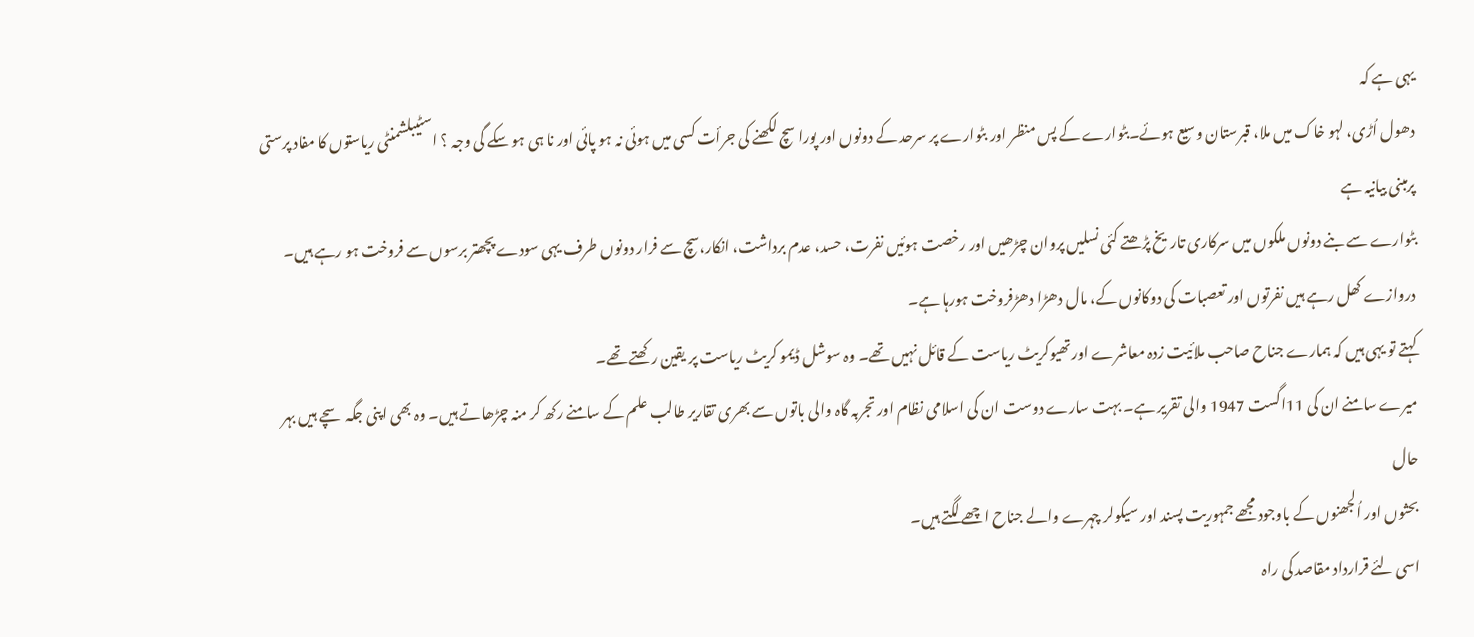یہی ہے کہ
دھول اُڑی، لہو خاک میں ملا، قبرستان وسیع ہوئے۔بٹوارے کے پس منظر اور بٹوارے پر سرحد کے دونوں اور پورا سچ لکھنے کی جرأت کسی میں ہوئی نہ ہو پائی اور نا ہی ہو سکے گی وجہ ؟ اسٹیبلشمنٹی ریاستوں کا مفاد پرستی پرمبنی بیانیہ ہے
بٹوارے سے بنے دونوں ملکوں میں سرکاری تاریخ پڑھتے کئی نسلیں پروان چڑھیں اور رخصت ہوئیں نفرت، حسد، عدم برداشت، انکار،سچ سے فرار دونوں طرف یہی سودے پچھتر برسوں سے فروخت ہو رہے ہیں۔
دروازے کھل رہے ہیں نفرتوں اور تعصبات کی دوکانوں کے، مال دھڑا دھڑفروخت ہورہا ہے۔
کہتے تو یہی ہیں کہ ہمارے جناح صاحب ملائیت زدہ معاشرے اور تھیوکریٹ ریاست کے قائل نہیں تھے۔ وہ سوشل ڈیمو کریٹ ریاست پر یقین رکھتے تھے۔
میرے سامنے ان کی 11اگست 1947 والی تقریر ہے۔ بہت سارے دوست ان کی اسلامی نظام اور تجربہ گاہ والی باتوں سے بھری تقاریر طالب علم کے سامنے رکھ کر منہ چڑھاتے ہیں۔ وہ بھی اپنی جگہ سچے ہیں بہر حال
بحثوں اور اُلجھنوں کے باوجود مجھے جمہوریت پسند اور سیکولر چہرے والے جناح اچھے لگتے ہیں۔
اسی لئے قرارداد مقاصد کی راہ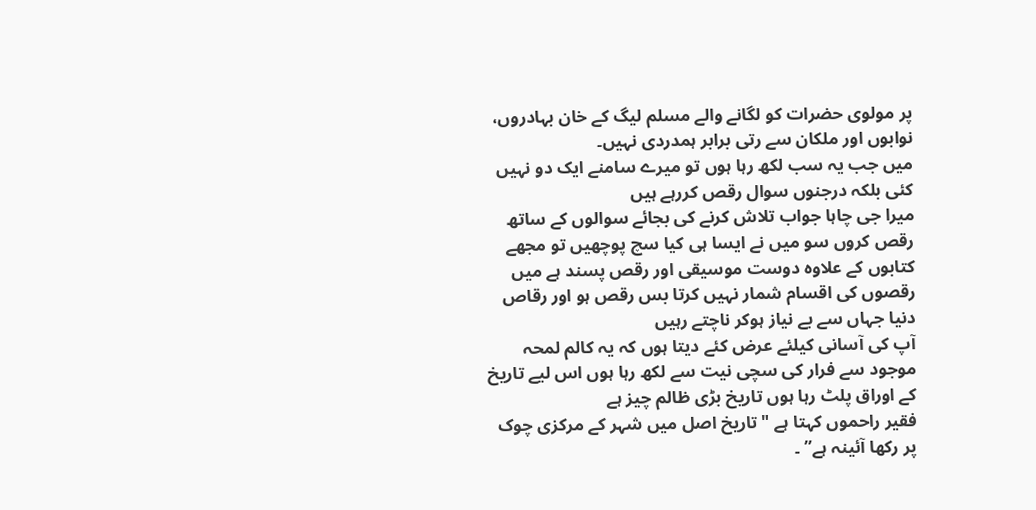پر مولوی حضرات کو لگانے والے مسلم لیگ کے خان بہادروں، نوابوں اور ملکان سے رتی برابر ہمدردی نہیں۔
میں جب یہ سب لکھ رہا ہوں تو میرے سامنے ایک دو نہیں کئی بلکہ درجنوں سوال رقص کررہے ہیں
میرا جی چاہا جواب تلاش کرنے کی بجائے سوالوں کے ساتھ رقص کروں سو میں نے ایسا ہی کیا سچ پوچھیں تو مجھے کتابوں کے علاوہ دوست موسیقی اور رقص پسند ہے میں رقصوں کی اقسام شمار نہیں کرتا بس رقص ہو اور رقاص دنیا جہاں سے بے نیاز ہوکر ناچتے رہیں
آپ کی آسانی کیلئے عرض کئے دیتا ہوں کہ یہ کالم لمحہ موجود سے فرار کی سچی نیت سے لکھ رہا ہوں اس لیے تاریخ کے اوراق پلٹ رہا ہوں تاریخ بڑی ظالم چیز ہے
فقیر راحموں کہتا ہے "تاریخ اصل میں شہر کے مرکزی چوک پر رکھا آئینہ ہے” ۔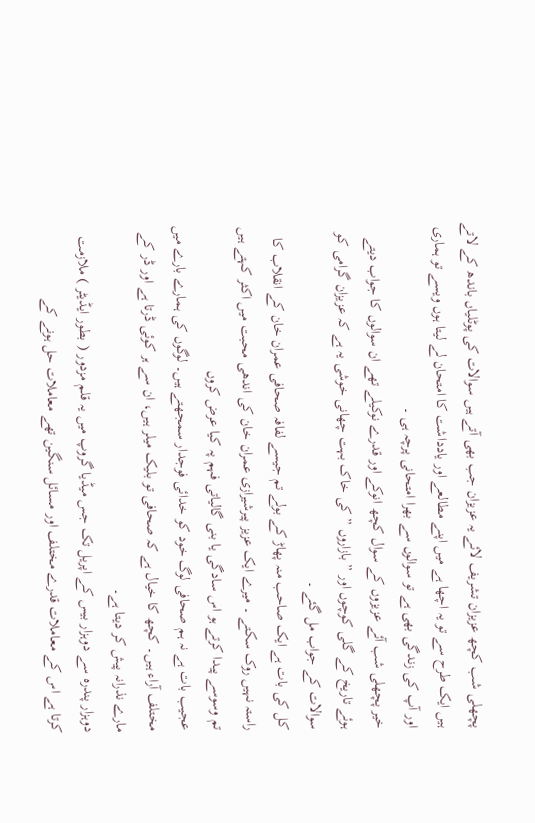پچھلی شب کچھ عزیزان تشریف لائے یہ عزیزان جب بھی آتے ہیں سوالات کی پوٹلیاں باندھ کے لاتے ہیں ایک طرح سے تو یہ اچھا ہے میں اپنے مطالعے اور یادداشت کا امتحان لے لیتا ہوں ویسے تو ہماری اور آپ کی زندگی بھی ہے تو سوالوں سے بھرا امتحانی پرچہ ہی ۔
خیر پچھلی شب آئے عزیزوں کے سوال کچھ انوکے اور قدرے نوکیلے تھے ان سوالوں کا جواب دیتے ہوئے تاریخ کے گلی کوچوں اور ” بازاروں ” کی خاک بہت چھانی خوشی یہ ہے کہ عزیزان گرامی کو سوالات کے جواب مل گئے ۔
کل کی بات ہے ایک صاحب منہ پھاڑ کے بولے تم جیسے لفافہ صحافی عمران خان کے انقلاب کا راستہ نہیں روک سکتے ۔ میرے ایک عزیز پیرشیرازی عمران خان کی اندھی محبت میں اکثر کہتے ہیں تم وسوسے پیدا کرتے ہو اس سادگی یا بنی گالیاتی فہم پہ کیا عرض کروں
عجیب بات ہے نہ ہم صحافی لوگ خود کو خدائی فوجدار سمجھتے ہیں۔ لوگوں کی ہمارے بارے میں مختلف آراء ہیں۔ کچھ کا خیال ہے کہ صحافی تو بلیک میلر ہیں، ان سے ہر کوئی ڈرتا ہے اور ڈر کے مارے نذرانہ پیش کر دیتا ہے۔
دوہزار پندرہ سے دوہزار بیس کے اپریل تک جس میڈیا گروپ میں یہ قلم مزدور ( بطور ایڈیٹر ) ملازمت کرتا ہے اس کے معاملات قدرے مختلف اور مسائل سنگین تھے معاملات حل ہونے کے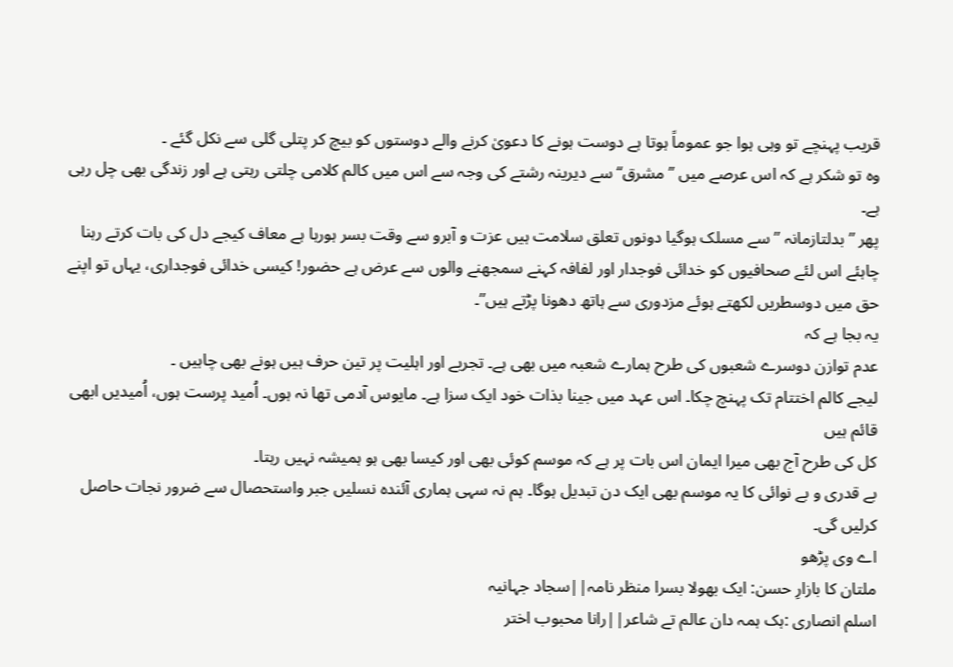قریب پہنچے تو وہی ہوا جو عموماً ہوتا ہے دوست ہونے کا دعویٰ کرنے والے دوستوں کو بیچ کر پتلی گلی سے نکل گئے ۔
وہ تو شکر ہے کہ اس عرصے میں ’’مشرق‘‘ سے دیرینہ رشتے کی وجہ سے اس میں کالم کلامی چلتی رہتی ہے اور زندگی بھی چل رہی ہے۔
پھر ” بدلتازمانہ ” سے مسلک ہوگیا دونوں تعلق سلامت ہیں عزت و آبرو سے وقت بسر ہورہا ہے معاف کیجے دل کی بات کرتے رہنا چاہئے اس لئے صحافیوں کو خدائی فوجدار اور لفافہ کہنے سمجھنے والوں سے عرض ہے حضور! کیسی خدائی فوجداری، یہاں تو اپنے حق میں دوسطریں لکھتے ہوئے مزدوری سے ہاتھ دھونا پڑتے ہیں”۔
یہ بجا ہے کہ
عدم توازن دوسرے شعبوں کی طرح ہمارے شعبہ میں بھی ہے۔ تجربے اور اہلیت پر تین حرف ہیں ہونے بھی چاہیں ۔
لیجے کالم اختتام تک پہنچ چکا۔ اس عہد میں جینا بذات خود ایک سزا ہے۔ مایوس آدمی تھا نہ ہوں۔ اُمید پرست ہوں، اُمیدیں ابھی قائم ہیں
کل کی طرح آج بھی میرا ایمان اس بات پر ہے کہ موسم کوئی بھی اور کیسا بھی ہو ہمیشہ نہیں رہتا۔
بے قدری و بے نوائی کا یہ موسم بھی ایک دن تبدیل ہوگا۔ ہم نہ سہی ہماری آئندہ نسلیں جبر واستحصال سے ضرور نجات حاصل کرلیں گی۔
اے وی پڑھو
ملتان کا بازارِ حسن: ایک بھولا بسرا منظر نامہ||سجاد جہانیہ
اسلم انصاری :ہک ہمہ دان عالم تے شاعر||رانا محبوب اختر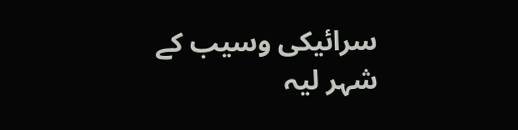سرائیکی وسیب کے شہر لیہ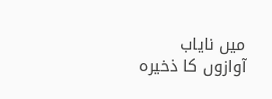میں نایاب آوازوں کا ذخیرہ